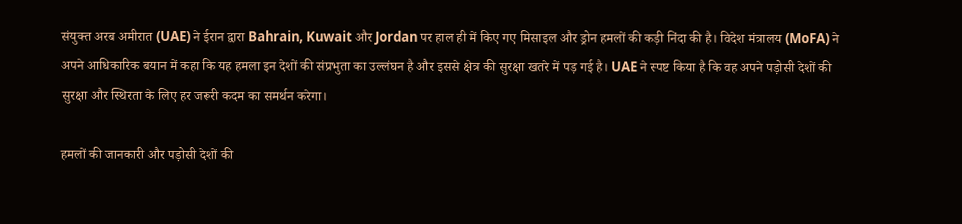संयुक्त अरब अमीरात (UAE) ने ईरान द्वारा Bahrain, Kuwait और Jordan पर हाल ही में किए गए मिसाइल और ड्रोन हमलों की कड़ी निंदा की है। विदेश मंत्रालय (MoFA) ने अपने आधिकारिक बयान में कहा कि यह हमला इन देशों की संप्रभुता का उल्लंघन है और इससे क्षेत्र की सुरक्षा खतरे में पड़ गई है। UAE ने स्पष्ट किया है कि वह अपने पड़ोसी देशों की सुरक्षा और स्थिरता के लिए हर जरूरी कदम का समर्थन करेगा।

हमलों की जानकारी और पड़ोसी देशों की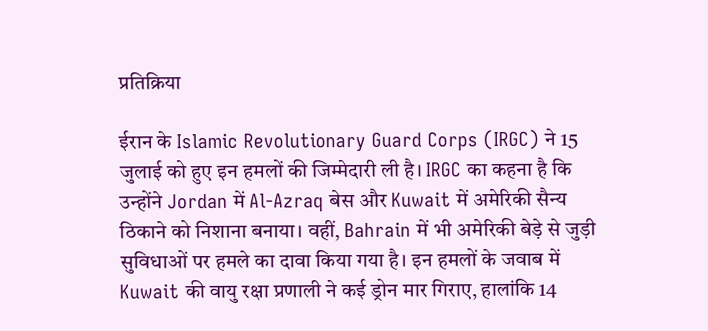प्रतिक्रिया

ईरान के Islamic Revolutionary Guard Corps (IRGC) ने 15 जुलाई को हुए इन हमलों की जिम्मेदारी ली है। IRGC का कहना है कि उन्होंने Jordan में Al-Azraq बेस और Kuwait में अमेरिकी सैन्य ठिकाने को निशाना बनाया। वहीं, Bahrain में भी अमेरिकी बेड़े से जुड़ी सुविधाओं पर हमले का दावा किया गया है। इन हमलों के जवाब में Kuwait की वायु रक्षा प्रणाली ने कई ड्रोन मार गिराए, हालांकि 14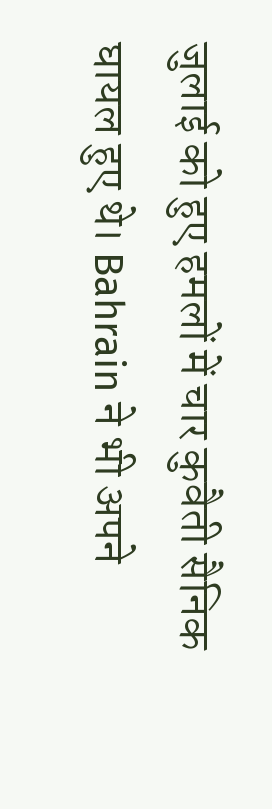जुलाई को हुए हमलों में चार कुवैती सैनिक घायल हुए थे। Bahrain ने भी अपने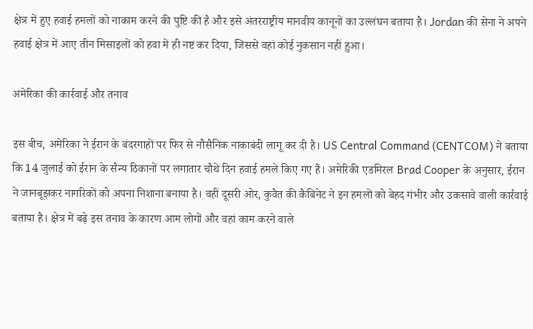क्षेत्र में हुए हवाई हमलों को नाकाम करने की पुष्टि की है और इसे अंतरराष्ट्रीय मानवीय कानूनों का उल्लंघन बताया है। Jordan की सेना ने अपने हवाई क्षेत्र में आए तीन मिसाइलों को हवा में ही नष्ट कर दिया, जिससे वहां कोई नुकसान नहीं हुआ।

अमेरिका की कार्रवाई और तनाव

इस बीच, अमेरिका ने ईरान के बंदरगाहों पर फिर से नौसैनिक नाकाबंदी लागू कर दी है। US Central Command (CENTCOM) ने बताया कि 14 जुलाई को ईरान के सैन्य ठिकानों पर लगातार चौथे दिन हवाई हमले किए गए हैं। अमेरिकी एडमिरल Brad Cooper के अनुसार, ईरान ने जानबूझकर नागरिकों को अपना निशाना बनाया है। वहीं दूसरी ओर, कुवैत की कैबिनेट ने इन हमलों को बेहद गंभीर और उकसावे वाली कार्रवाई बताया है। क्षेत्र में बढ़े इस तनाव के कारण आम लोगों और वहां काम करने वाले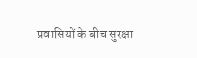प्रवासियों के बीच सुरक्षा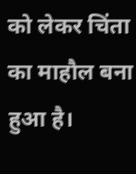को लेकर चिंता का माहौल बना हुआ है।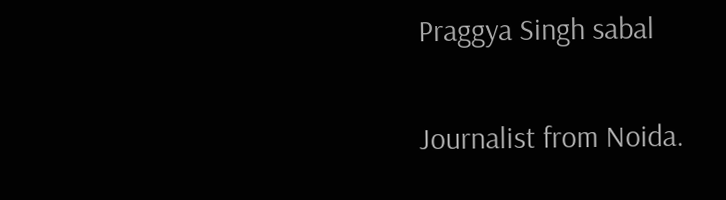Praggya Singh sabal

Journalist from Noida.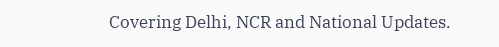Covering Delhi, NCR and National Updates.